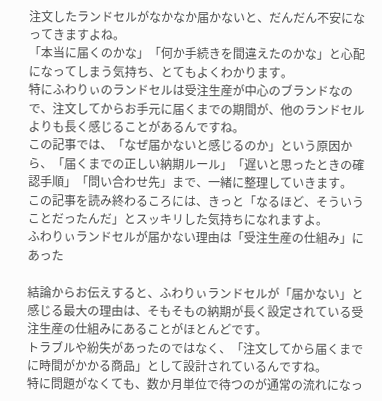注文したランドセルがなかなか届かないと、だんだん不安になってきますよね。
「本当に届くのかな」「何か手続きを間違えたのかな」と心配になってしまう気持ち、とてもよくわかります。
特にふわりぃのランドセルは受注生産が中心のブランドなので、注文してからお手元に届くまでの期間が、他のランドセルよりも長く感じることがあるんですね。
この記事では、「なぜ届かないと感じるのか」という原因から、「届くまでの正しい納期ルール」「遅いと思ったときの確認手順」「問い合わせ先」まで、一緒に整理していきます。
この記事を読み終わるころには、きっと「なるほど、そういうことだったんだ」とスッキリした気持ちになれますよ。
ふわりぃランドセルが届かない理由は「受注生産の仕組み」にあった

結論からお伝えすると、ふわりぃランドセルが「届かない」と感じる最大の理由は、そもそもの納期が長く設定されている受注生産の仕組みにあることがほとんどです。
トラブルや紛失があったのではなく、「注文してから届くまでに時間がかかる商品」として設計されているんですね。
特に問題がなくても、数か月単位で待つのが通常の流れになっ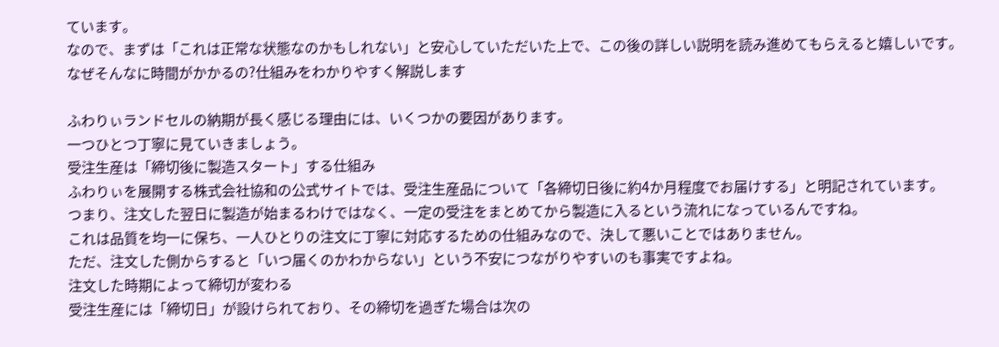ています。
なので、まずは「これは正常な状態なのかもしれない」と安心していただいた上で、この後の詳しい説明を読み進めてもらえると嬉しいです。
なぜそんなに時間がかかるの?仕組みをわかりやすく解説します

ふわりぃランドセルの納期が長く感じる理由には、いくつかの要因があります。
一つひとつ丁寧に見ていきましょう。
受注生産は「締切後に製造スタート」する仕組み
ふわりぃを展開する株式会社協和の公式サイトでは、受注生産品について「各締切日後に約4か月程度でお届けする」と明記されています。
つまり、注文した翌日に製造が始まるわけではなく、一定の受注をまとめてから製造に入るという流れになっているんですね。
これは品質を均一に保ち、一人ひとりの注文に丁寧に対応するための仕組みなので、決して悪いことではありません。
ただ、注文した側からすると「いつ届くのかわからない」という不安につながりやすいのも事実ですよね。
注文した時期によって締切が変わる
受注生産には「締切日」が設けられており、その締切を過ぎた場合は次の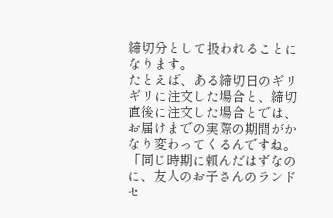締切分として扱われることになります。
たとえば、ある締切日のギリギリに注文した場合と、締切直後に注文した場合とでは、お届けまでの実際の期間がかなり変わってくるんですね。
「同じ時期に頼んだはずなのに、友人のお子さんのランドセ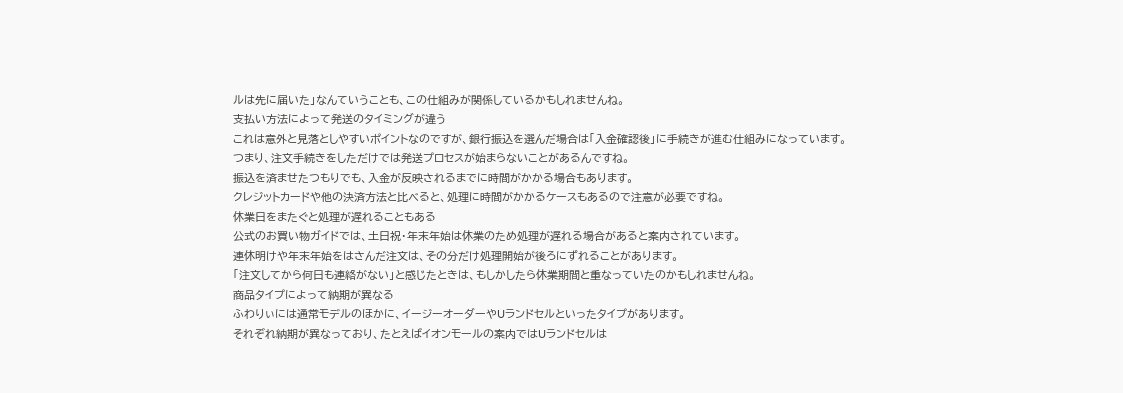ルは先に届いた」なんていうことも、この仕組みが関係しているかもしれませんね。
支払い方法によって発送のタイミングが違う
これは意外と見落としやすいポイントなのですが、銀行振込を選んだ場合は「入金確認後」に手続きが進む仕組みになっています。
つまり、注文手続きをしただけでは発送プロセスが始まらないことがあるんですね。
振込を済ませたつもりでも、入金が反映されるまでに時間がかかる場合もあります。
クレジットカードや他の決済方法と比べると、処理に時間がかかるケースもあるので注意が必要ですね。
休業日をまたぐと処理が遅れることもある
公式のお買い物ガイドでは、土日祝・年末年始は休業のため処理が遅れる場合があると案内されています。
連休明けや年末年始をはさんだ注文は、その分だけ処理開始が後ろにずれることがあります。
「注文してから何日も連絡がない」と感じたときは、もしかしたら休業期間と重なっていたのかもしれませんね。
商品タイプによって納期が異なる
ふわりぃには通常モデルのほかに、イージーオーダーやUランドセルといったタイプがあります。
それぞれ納期が異なっており、たとえばイオンモールの案内ではUランドセルは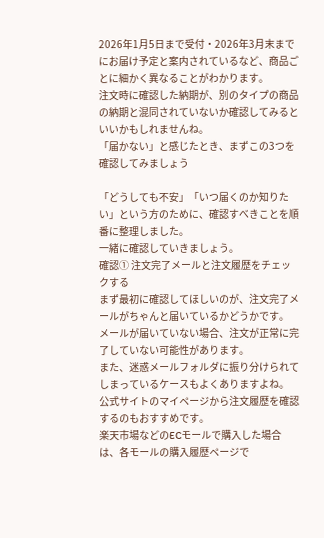2026年1月5日まで受付・2026年3月末までにお届け予定と案内されているなど、商品ごとに細かく異なることがわかります。
注文時に確認した納期が、別のタイプの商品の納期と混同されていないか確認してみるといいかもしれませんね。
「届かない」と感じたとき、まずこの3つを確認してみましょう

「どうしても不安」「いつ届くのか知りたい」という方のために、確認すべきことを順番に整理しました。
一緒に確認していきましょう。
確認① 注文完了メールと注文履歴をチェックする
まず最初に確認してほしいのが、注文完了メールがちゃんと届いているかどうかです。
メールが届いていない場合、注文が正常に完了していない可能性があります。
また、迷惑メールフォルダに振り分けられてしまっているケースもよくありますよね。
公式サイトのマイページから注文履歴を確認するのもおすすめです。
楽天市場などのECモールで購入した場合は、各モールの購入履歴ページで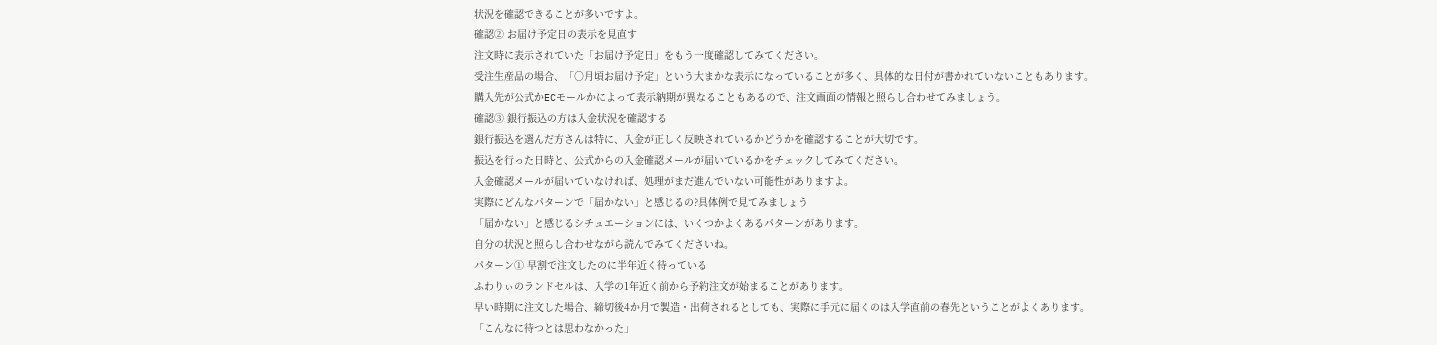状況を確認できることが多いですよ。
確認② お届け予定日の表示を見直す
注文時に表示されていた「お届け予定日」をもう一度確認してみてください。
受注生産品の場合、「○月頃お届け予定」という大まかな表示になっていることが多く、具体的な日付が書かれていないこともあります。
購入先が公式かECモールかによって表示納期が異なることもあるので、注文画面の情報と照らし合わせてみましょう。
確認③ 銀行振込の方は入金状況を確認する
銀行振込を選んだ方さんは特に、入金が正しく反映されているかどうかを確認することが大切です。
振込を行った日時と、公式からの入金確認メールが届いているかをチェックしてみてください。
入金確認メールが届いていなければ、処理がまだ進んでいない可能性がありますよ。
実際にどんなパターンで「届かない」と感じるの?具体例で見てみましょう
「届かない」と感じるシチュエーションには、いくつかよくあるパターンがあります。
自分の状況と照らし合わせながら読んでみてくださいね。
パターン① 早割で注文したのに半年近く待っている
ふわりぃのランドセルは、入学の1年近く前から予約注文が始まることがあります。
早い時期に注文した場合、締切後4か月で製造・出荷されるとしても、実際に手元に届くのは入学直前の春先ということがよくあります。
「こんなに待つとは思わなかった」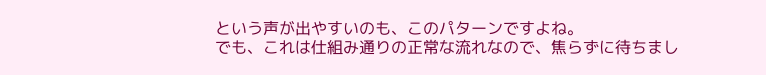という声が出やすいのも、このパターンですよね。
でも、これは仕組み通りの正常な流れなので、焦らずに待ちまし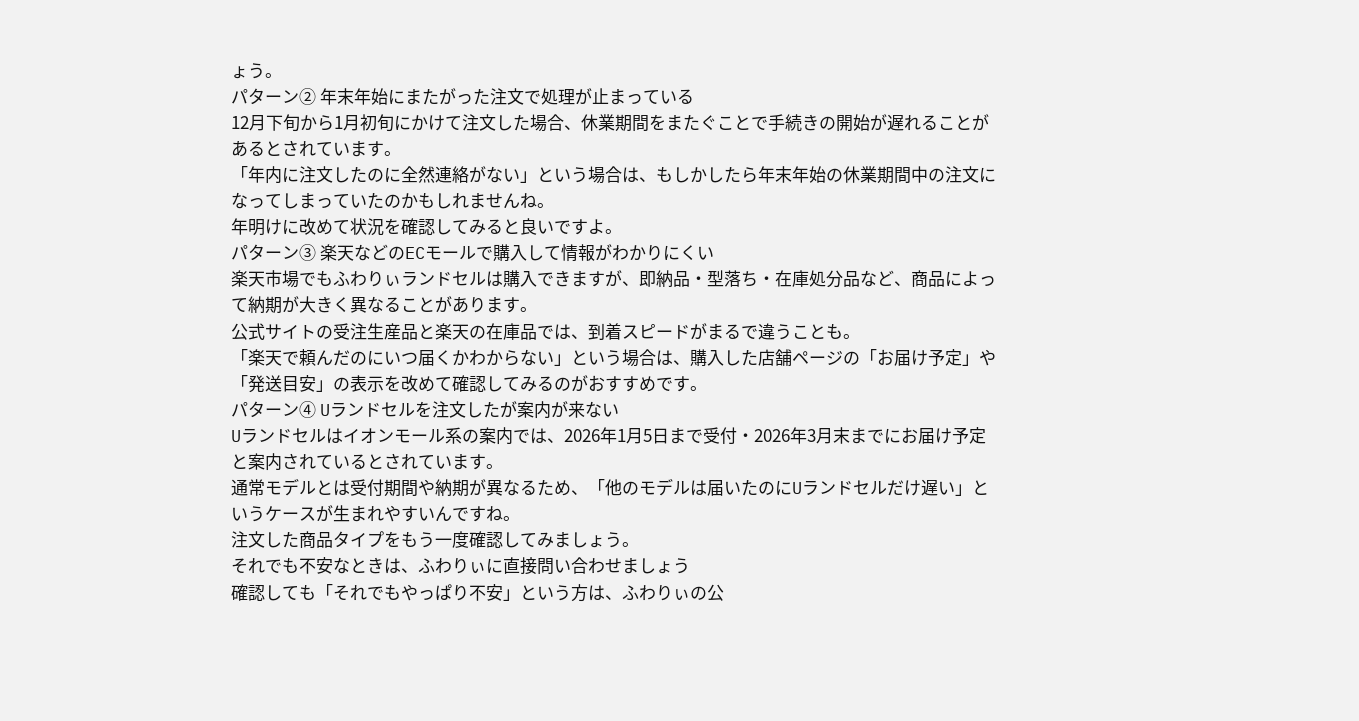ょう。
パターン② 年末年始にまたがった注文で処理が止まっている
12月下旬から1月初旬にかけて注文した場合、休業期間をまたぐことで手続きの開始が遅れることがあるとされています。
「年内に注文したのに全然連絡がない」という場合は、もしかしたら年末年始の休業期間中の注文になってしまっていたのかもしれませんね。
年明けに改めて状況を確認してみると良いですよ。
パターン③ 楽天などのECモールで購入して情報がわかりにくい
楽天市場でもふわりぃランドセルは購入できますが、即納品・型落ち・在庫処分品など、商品によって納期が大きく異なることがあります。
公式サイトの受注生産品と楽天の在庫品では、到着スピードがまるで違うことも。
「楽天で頼んだのにいつ届くかわからない」という場合は、購入した店舗ページの「お届け予定」や「発送目安」の表示を改めて確認してみるのがおすすめです。
パターン④ Uランドセルを注文したが案内が来ない
Uランドセルはイオンモール系の案内では、2026年1月5日まで受付・2026年3月末までにお届け予定と案内されているとされています。
通常モデルとは受付期間や納期が異なるため、「他のモデルは届いたのにUランドセルだけ遅い」というケースが生まれやすいんですね。
注文した商品タイプをもう一度確認してみましょう。
それでも不安なときは、ふわりぃに直接問い合わせましょう
確認しても「それでもやっぱり不安」という方は、ふわりぃの公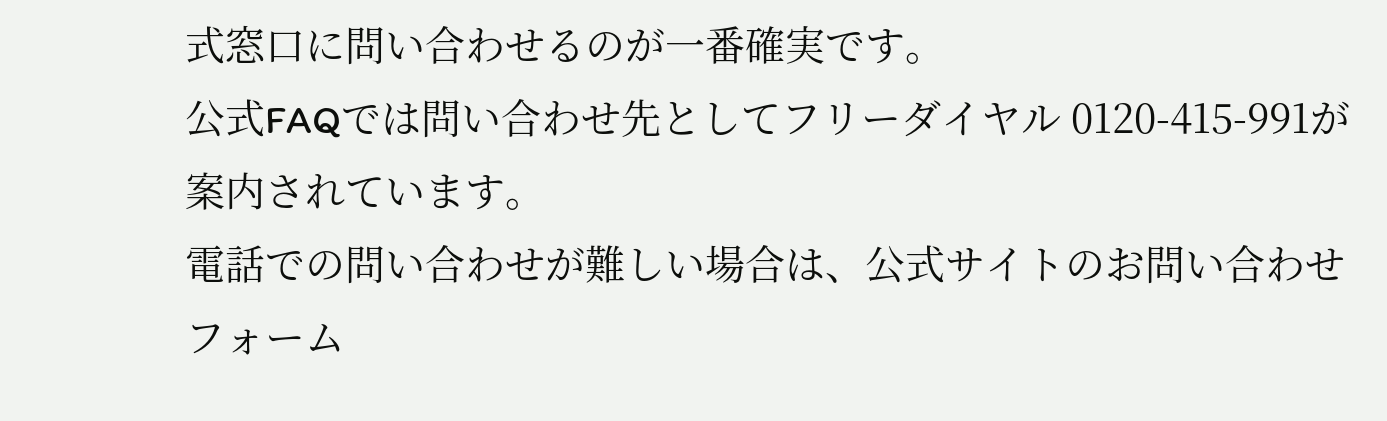式窓口に問い合わせるのが一番確実です。
公式FAQでは問い合わせ先としてフリーダイヤル 0120-415-991が案内されています。
電話での問い合わせが難しい場合は、公式サイトのお問い合わせフォーム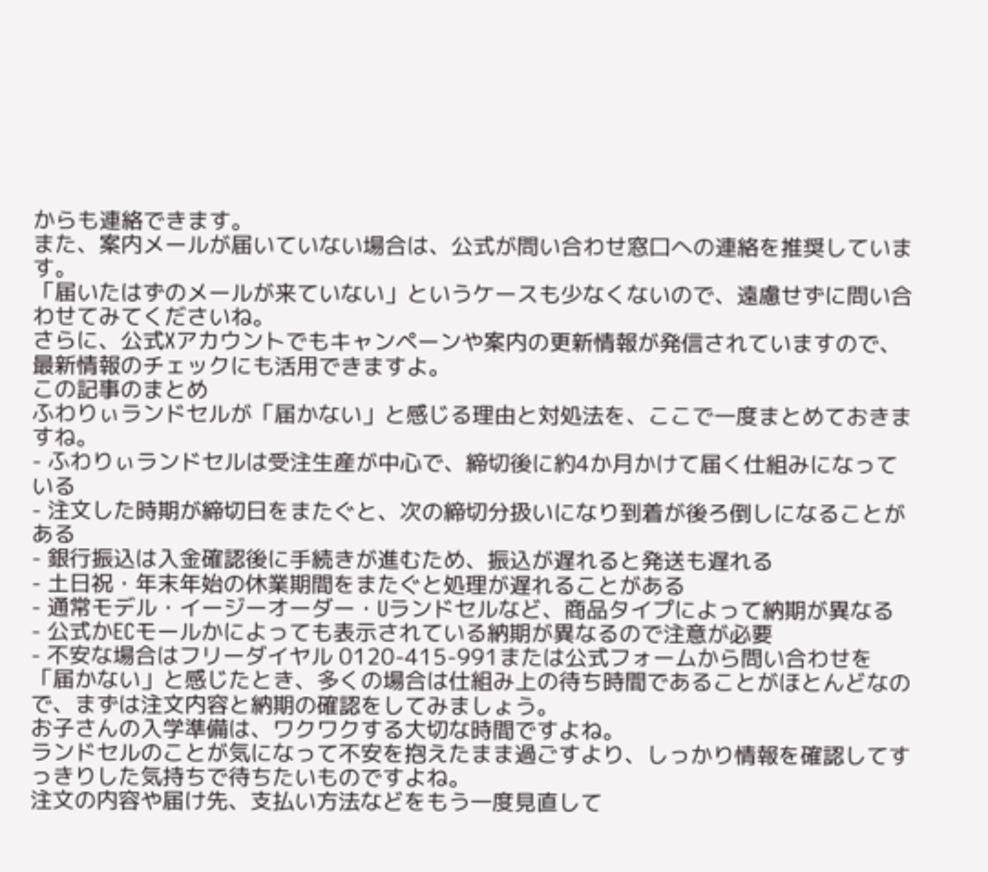からも連絡できます。
また、案内メールが届いていない場合は、公式が問い合わせ窓口への連絡を推奨しています。
「届いたはずのメールが来ていない」というケースも少なくないので、遠慮せずに問い合わせてみてくださいね。
さらに、公式Xアカウントでもキャンペーンや案内の更新情報が発信されていますので、最新情報のチェックにも活用できますよ。
この記事のまとめ
ふわりぃランドセルが「届かない」と感じる理由と対処法を、ここで一度まとめておきますね。
- ふわりぃランドセルは受注生産が中心で、締切後に約4か月かけて届く仕組みになっている
- 注文した時期が締切日をまたぐと、次の締切分扱いになり到着が後ろ倒しになることがある
- 銀行振込は入金確認後に手続きが進むため、振込が遅れると発送も遅れる
- 土日祝・年末年始の休業期間をまたぐと処理が遅れることがある
- 通常モデル・イージーオーダー・Uランドセルなど、商品タイプによって納期が異なる
- 公式かECモールかによっても表示されている納期が異なるので注意が必要
- 不安な場合はフリーダイヤル 0120-415-991または公式フォームから問い合わせを
「届かない」と感じたとき、多くの場合は仕組み上の待ち時間であることがほとんどなので、まずは注文内容と納期の確認をしてみましょう。
お子さんの入学準備は、ワクワクする大切な時間ですよね。
ランドセルのことが気になって不安を抱えたまま過ごすより、しっかり情報を確認してすっきりした気持ちで待ちたいものですよね。
注文の内容や届け先、支払い方法などをもう一度見直して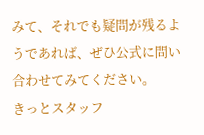みて、それでも疑問が残るようであれば、ぜひ公式に問い合わせてみてください。
きっとスタッフ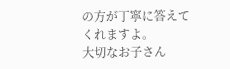の方が丁寧に答えてくれますよ。
大切なお子さん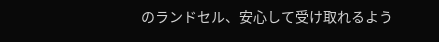のランドセル、安心して受け取れるよう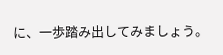に、一歩踏み出してみましょう。